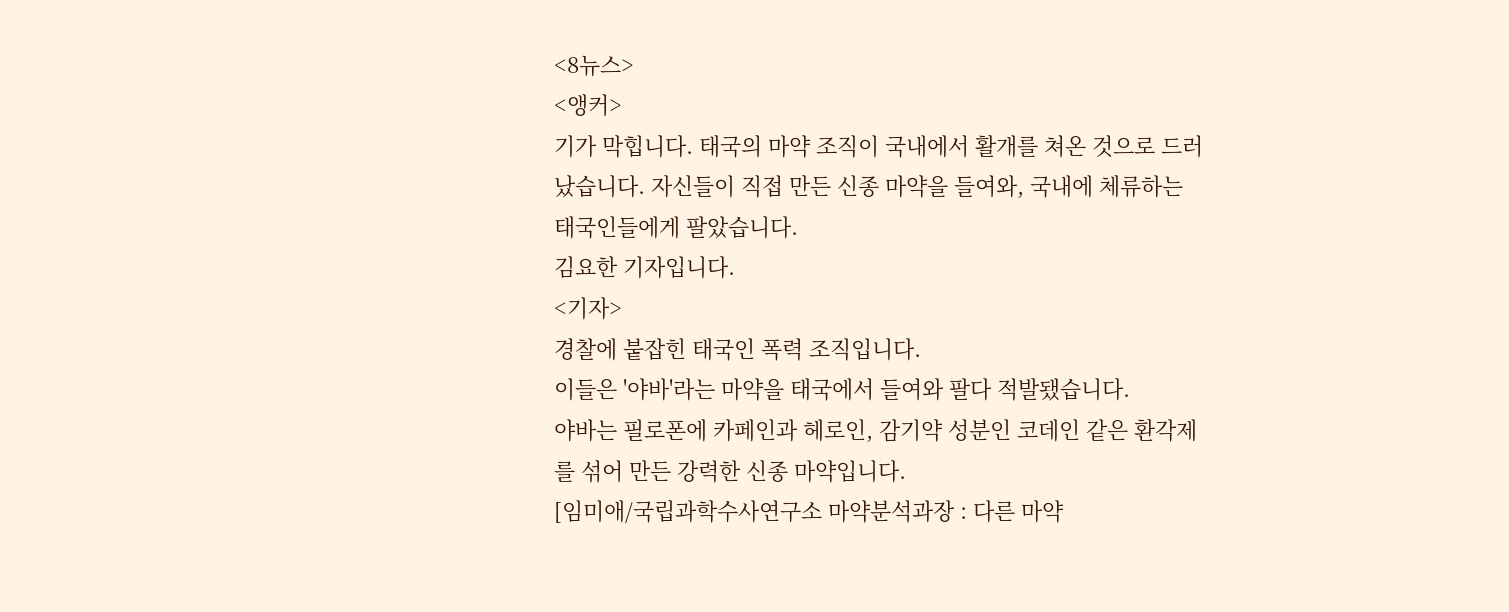<8뉴스>
<앵커>
기가 막힙니다. 태국의 마약 조직이 국내에서 활개를 쳐온 것으로 드러났습니다. 자신들이 직접 만든 신종 마약을 들여와, 국내에 체류하는 태국인들에게 팔았습니다.
김요한 기자입니다.
<기자>
경찰에 붙잡힌 태국인 폭력 조직입니다.
이들은 '야바'라는 마약을 태국에서 들여와 팔다 적발됐습니다.
야바는 필로폰에 카페인과 헤로인, 감기약 성분인 코데인 같은 환각제를 섞어 만든 강력한 신종 마약입니다.
[임미애/국립과학수사연구소 마약분석과장 : 다른 마약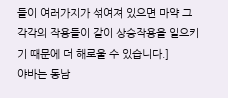들이 여러가지가 섞여져 있으면 마약 그 각각의 작용들이 같이 상승작용을 일으키기 때문에 더 해로울 수 있습니다.]
야바는 동남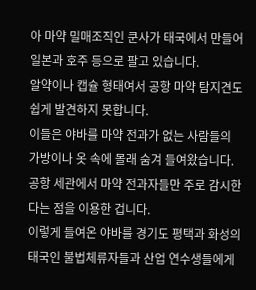아 마약 밀매조직인 쿤사가 태국에서 만들어 일본과 호주 등으로 팔고 있습니다.
알약이나 캡슐 형태여서 공항 마약 탐지견도 쉽게 발견하지 못합니다.
이들은 야바를 마약 전과가 없는 사람들의 가방이나 옷 속에 몰래 숨겨 들여왔습니다.
공항 세관에서 마약 전과자들만 주로 감시한다는 점을 이용한 겁니다.
이렇게 들여온 야바를 경기도 평택과 화성의 태국인 불법체류자들과 산업 연수생들에게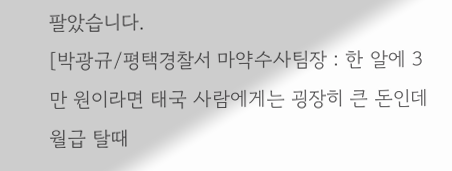팔았습니다.
[박광규/평택경찰서 마약수사팀장 : 한 알에 3만 원이라면 태국 사람에게는 굉장히 큰 돈인데 월급 탈때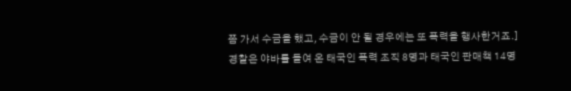쯤 가서 수금을 했고, 수금이 안 될 경우에는 또 폭력을 행사한거죠.]
경찰은 야바를 들여 온 태국인 폭력 조직 8명과 태국인 판매책 14명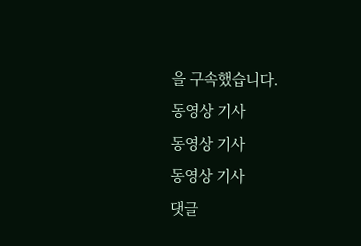을 구속했습니다.
동영상 기사
동영상 기사
동영상 기사
댓글